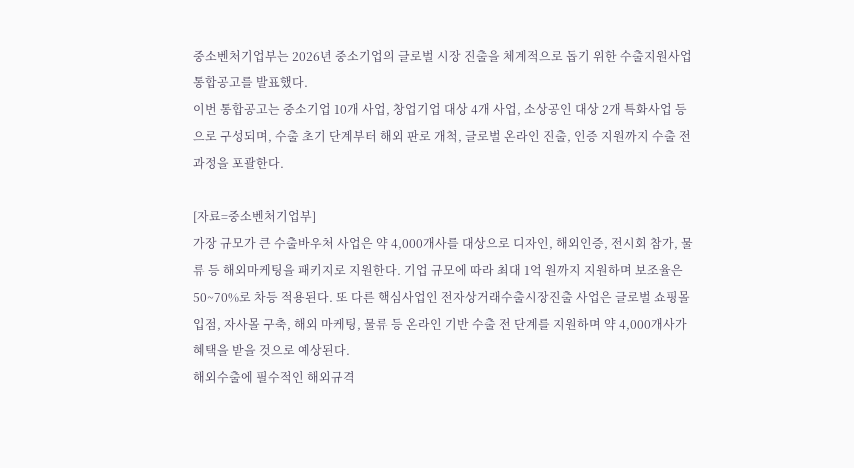중소벤처기업부는 2026년 중소기업의 글로벌 시장 진출을 체계적으로 돕기 위한 수출지원사업 통합공고를 발표했다.
이번 통합공고는 중소기업 10개 사업, 창업기업 대상 4개 사업, 소상공인 대상 2개 특화사업 등으로 구성되며, 수출 초기 단계부터 해외 판로 개척, 글로벌 온라인 진출, 인증 지원까지 수출 전 과정을 포괄한다.

[자료=중소벤처기업부]
가장 규모가 큰 수출바우처 사업은 약 4,000개사를 대상으로 디자인, 해외인증, 전시회 참가, 물류 등 해외마케팅을 패키지로 지원한다. 기업 규모에 따라 최대 1억 원까지 지원하며 보조율은 50~70%로 차등 적용된다. 또 다른 핵심사업인 전자상거래수출시장진출 사업은 글로벌 쇼핑몰 입점, 자사몰 구축, 해외 마케팅, 물류 등 온라인 기반 수출 전 단계를 지원하며 약 4,000개사가 혜택을 받을 것으로 예상된다.
해외수출에 필수적인 해외규격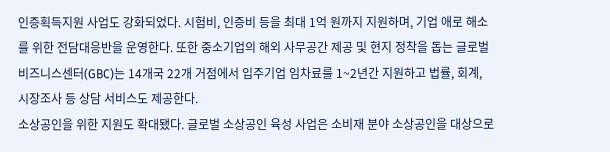인증획득지원 사업도 강화되었다. 시험비, 인증비 등을 최대 1억 원까지 지원하며, 기업 애로 해소를 위한 전담대응반을 운영한다. 또한 중소기업의 해외 사무공간 제공 및 현지 정착을 돕는 글로벌비즈니스센터(GBC)는 14개국 22개 거점에서 입주기업 임차료를 1~2년간 지원하고 법률, 회계, 시장조사 등 상담 서비스도 제공한다.
소상공인을 위한 지원도 확대됐다. 글로벌 소상공인 육성 사업은 소비재 분야 소상공인을 대상으로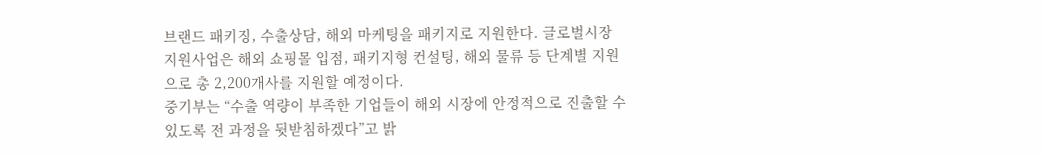브랜드 패키징, 수출상담, 해외 마케팅을 패키지로 지원한다. 글로벌시장 지원사업은 해외 쇼핑몰 입점, 패키지형 컨설팅, 해외 물류 등 단계별 지원으로 총 2,200개사를 지원할 예정이다.
중기부는 “수출 역량이 부족한 기업들이 해외 시장에 안정적으로 진출할 수 있도록 전 과정을 뒷받침하겠다”고 밝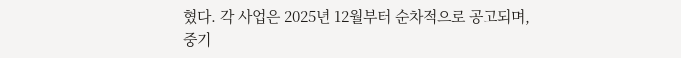혔다. 각 사업은 2025년 12월부터 순차적으로 공고되며, 중기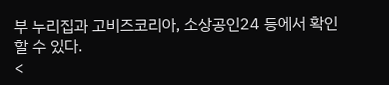부 누리집과 고비즈코리아, 소상공인24 등에서 확인할 수 있다.
<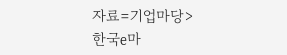자료=기업마당>
한국e마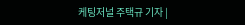케팅저널 주택규 기자 |